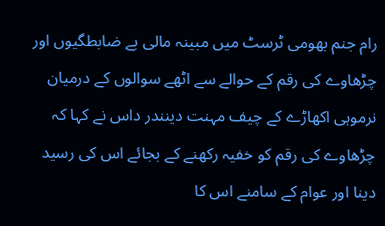رام جنم بھومی ٹرسٹ میں مبینہ مالی بے ضابطگیوں اور چڑھاوے کی رقم کے حوالے سے اٹھے سوالوں کے درمیان نرموہی اکھاڑے کے چیف مہنت دینندر داس نے کہا کہ چڑھاوے کی رقم کو خفیہ رکھنے کے بجائے اس کی رسید دینا اور عوام کے سامنے اس کا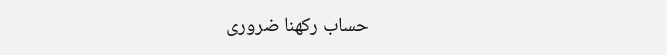حساب رکھنا ضروری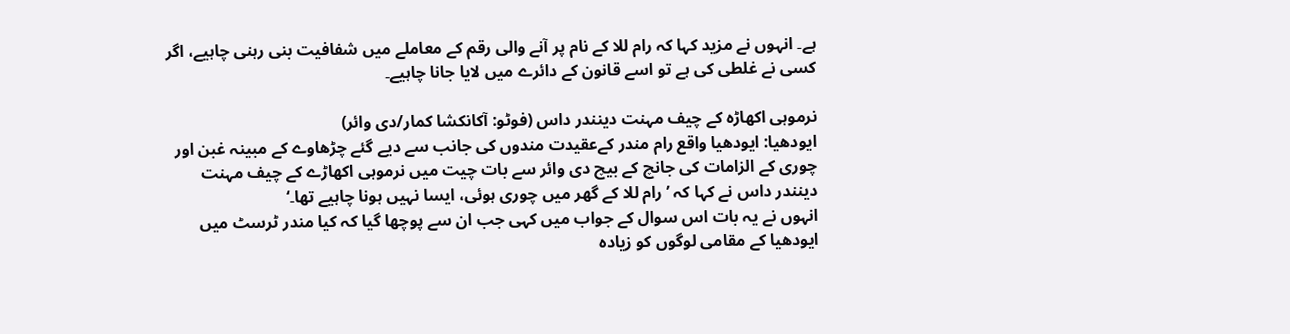ہے۔ انہوں نے مزید کہا کہ رام للا کے نام پر آنے والی رقم کے معاملے میں شفافیت بنی رہنی چاہیے، اگر کسی نے غلطی کی ہے تو اسے قانون کے دائرے میں لایا جانا چاہیے۔

نرموہی اکھاڑہ کے چیف مہنت دینندر داس (فوٹو: آکانکشا کمار/دی وائر)
ایودھیا: ایودھیا واقع رام مندر کےعقیدت مندوں کی جانب سے دیے گئے چڑھاوے کے مبینہ غبن اور چوری کے الزامات کی جانچ کے بیچ دی وائر سے بات چیت میں نرموہی اکھاڑے کے چیف مہنت دینندر داس نے کہا کہ ’رام للا کے گھر میں چوری ہوئی، ایسا نہیں ہونا چاہیے تھا۔‘
انہوں نے یہ بات اس سوال کے جواب میں کہی جب ان سے پوچھا گیا کہ کیا مندر ٹرسٹ میں ایودھیا کے مقامی لوگوں کو زیادہ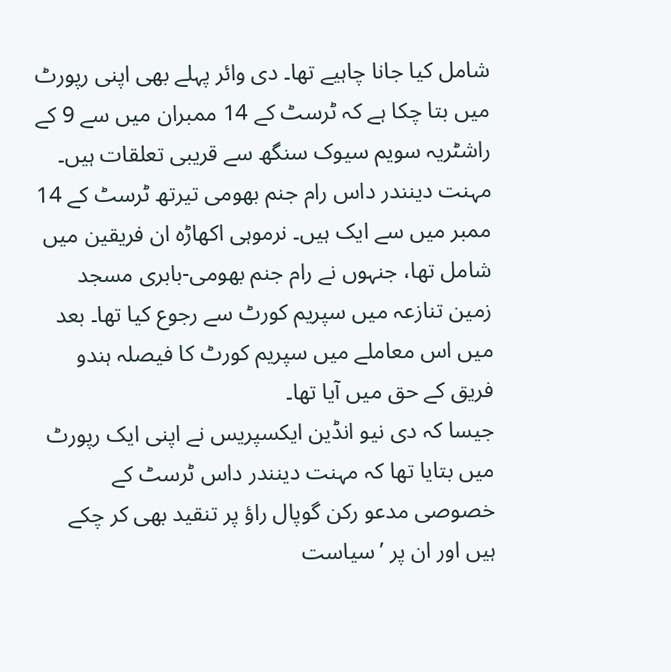شامل کیا جانا چاہیے تھا۔ دی وائر پہلے بھی اپنی رپورٹ میں بتا چکا ہے کہ ٹرسٹ کے 14 ممبران میں سے 9 کے راشٹریہ سویم سیوک سنگھ سے قریبی تعلقات ہیں۔
مہنت دینندر داس رام جنم بھومی تیرتھ ٹرسٹ کے 14 ممبر میں سے ایک ہیں۔ نرموہی اکھاڑہ ان فریقین میں شامل تھا، جنہوں نے رام جنم بھومی-بابری مسجد زمین تنازعہ میں سپریم کورٹ سے رجوع کیا تھا۔ بعد میں اس معاملے میں سپریم کورٹ کا فیصلہ ہندو فریق کے حق میں آیا تھا۔
جیسا کہ دی نیو انڈین ایکسپریس نے اپنی ایک رپورٹ میں بتایا تھا کہ مہنت دینندر داس ٹرسٹ کے خصوصی مدعو رکن گوپال راؤ پر تنقید بھی کر چکے ہیں اور ان پر ’سیاست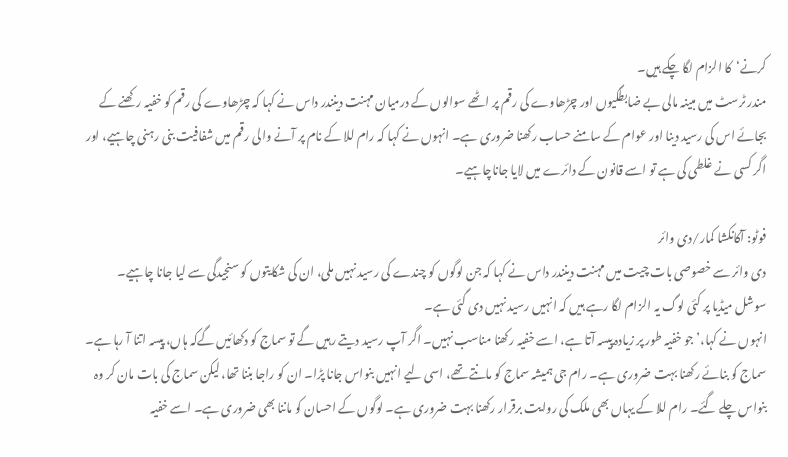کرنے‘کا الزام لگا چکے ہیں۔
مندر ٹرسٹ میں مبینہ مالی بے ضابطگیوں اور چڑھاوے کی رقم پر اٹھے سوالوں کے درمیان مہنت دینندر داس نے کہا کہ چڑھاوے کی رقم کو خفیہ رکھنے کے بجائے اس کی رسید دینا اور عوام کے سامنے حساب رکھنا ضروری ہے۔ انہوں نے کہا کہ رام للا کے نام پر آنے والی رقم میں شفافیت بنی رہنی چاہیے، اور اگر کسی نے غلطی کی ہے تو اسے قانون کے دائرے میں لایا جاناچاہیے۔

فوٹو: آکانکشا کمار/دی وائر
دی وائر سے خصوصی بات چیت میں مہنت دینندر داس نے کہا کہ جن لوگوں کو چندے کی رسید نہیں ملی، ان کی شکایتوں کو سنجیدگی سے لیا جانا چاہیے۔ سوشل میڈیا پر کئی لوگ یہ الزام لگا رہے ہیں کہ انہیں رسید نہیں دی گئی ہے۔
انہوں نے کہا،’جو خفیہ طور پر زیادہ پیسہ آتا ہے، اسے خفیہ رکھنا مناسب نہیں۔ اگر آپ رسید دیتے رہیں گے تو سماج کو دکھائیں گےکہ ہاں، پیسہ اتنا آ رہا ہے۔ سماج کو بنائے رکھنا بہت ضروری ہے۔ رام جی ہمیشہ سماج کو مانتے تھے، اسی لیے انہیں بنواس جانا پڑا۔ ان کو راجا بننا تھا، لیکن سماج کی بات مان کر وہ بنواس چلے گئے۔ رام للا کے یہاں بھی ملک کی روایت برقرار رکھنا بہت ضروری ہے۔ لوگوں کے احسان کو ماننا بھی ضروری ہے۔ اسے خفیہ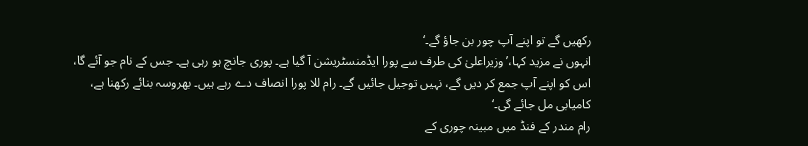رکھیں گے تو اپنے آپ چور بن جاؤ گے۔‘
انہوں نے مزید کہا،’وزیراعلیٰ کی طرف سے پورا ایڈمنسٹریشن آ گیا ہے۔ پوری جانچ ہو رہی ہے۔ جس کے نام جو آئے گا، اس کو اپنے آپ جمع کر دیں گے، نہیں توجیل جائیں گے۔ رام للا پورا انصاف دے رہے ہیں۔ بھروسہ بنائے رکھنا ہے، کامیابی مل جائے گی۔‘
رام مندر کے فنڈ میں مبینہ چوری کے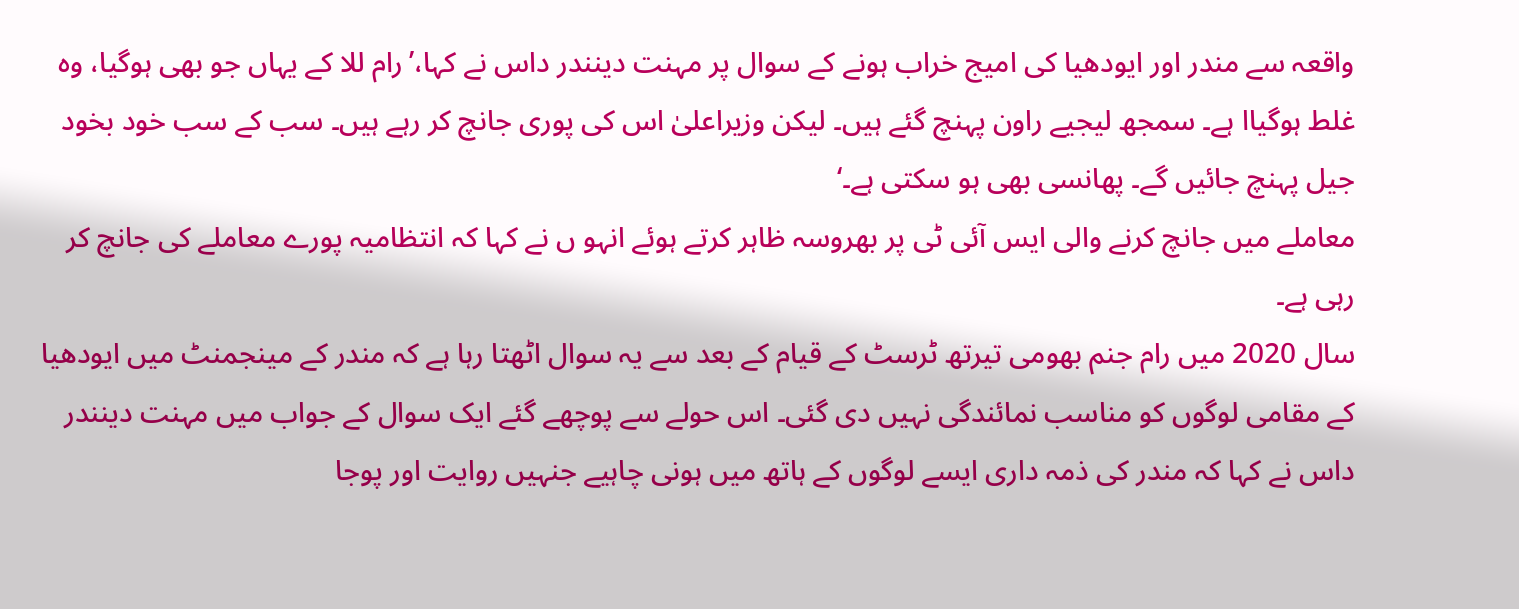واقعہ سے مندر اور ایودھیا کی امیج خراب ہونے کے سوال پر مہنت دینندر داس نے کہا،’رام للا کے یہاں جو بھی ہوگیا، وہ غلط ہوگیاا ہے۔ سمجھ لیجیے راون پہنچ گئے ہیں۔ لیکن وزیراعلیٰ اس کی پوری جانچ کر رہے ہیں۔ سب کے سب خود بخود جیل پہنچ جائیں گے۔ پھانسی بھی ہو سکتی ہے۔‘
معاملے میں جانچ کرنے والی ایس آئی ٹی پر بھروسہ ظاہر کرتے ہوئے انہو ں نے کہا کہ انتظامیہ پورے معاملے کی جانچ کر رہی ہے۔
سال 2020 میں رام جنم بھومی تیرتھ ٹرسٹ کے قیام کے بعد سے یہ سوال اٹھتا رہا ہے کہ مندر کے مینجمنٹ میں ایودھیا کے مقامی لوگوں کو مناسب نمائندگی نہیں دی گئی۔ اس حولے سے پوچھے گئے ایک سوال کے جواب میں مہنت دینندر داس نے کہا کہ مندر کی ذمہ داری ایسے لوگوں کے ہاتھ میں ہونی چاہیے جنہیں روایت اور پوجا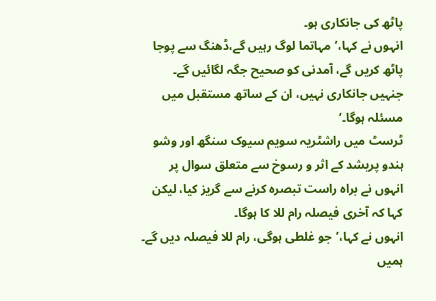پاٹھ کی جانکاری ہو۔
انہوں نے کہا،’مہاتما لوگ رہیں گے،ڈھنگ سے پوجا پاٹھ کریں گے، آمدنی کو صحیح جگہ لگائیں گے۔ جنہیں جانکاری نہیں، ان کے ساتھ مستقبل میں مسئلہ ہوگا۔‘
ٹرسٹ میں راشٹریہ سویم سیوک سنگھ اور وشو ہندو پریشد کے اثر و رسوخ سے متعلق سوال پر انہوں نے براہ راست تبصرہ کرنے سے گریز کیا، لیکن کہا کہ آخری فیصلہ رام للا کا ہوگا۔
انہوں نے کہا،’جو غلطی ہوگی، رام للا فیصلہ دیں گے۔ ہمیں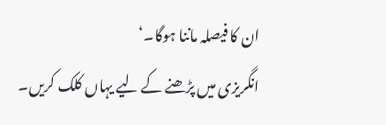ان کا فیصلہ ماننا ہوگا۔‘
انگریزی میں پڑھنے کے لیے یہاں کلک کریں۔